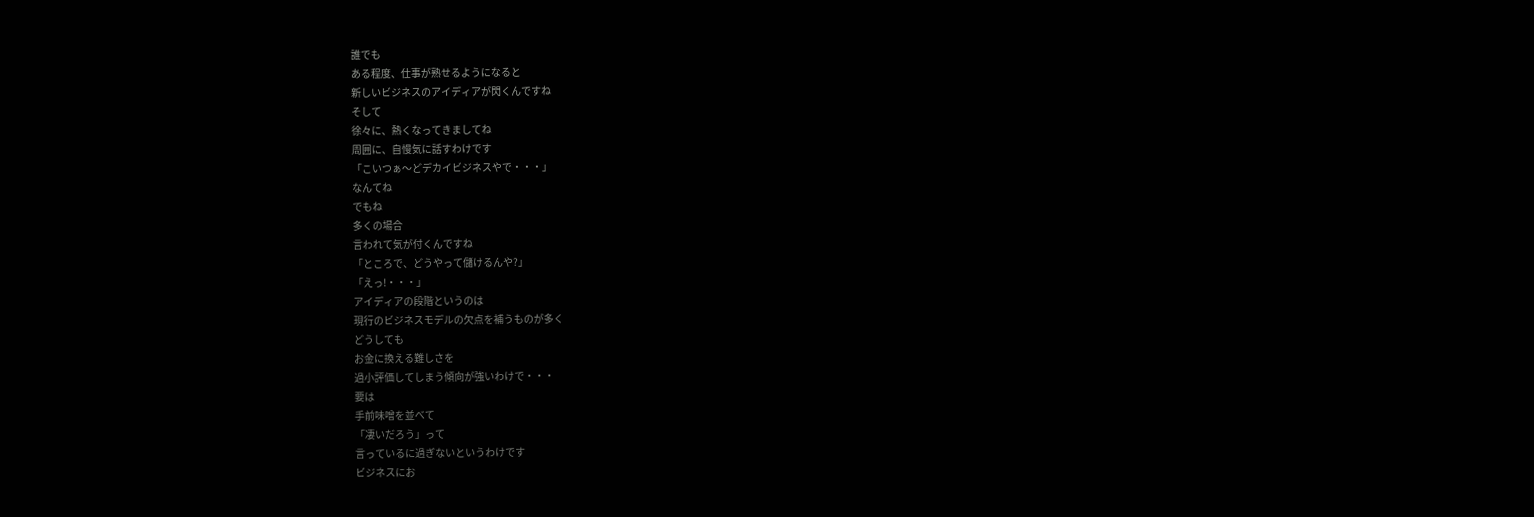誰でも
ある程度、仕事が熟せるようになると
新しいビジネスのアイディアが閃くんですね
そして
徐々に、熱くなってきましてね
周囲に、自慢気に話すわけです
「こいつぁ〜どデカイビジネスやで・・・」
なんてね
でもね
多くの場合
言われて気が付くんですね
「ところで、どうやって儲けるんや?」
「えっ!・・・」
アイディアの段階というのは
現行のビジネスモデルの欠点を補うものが多く
どうしても
お金に換える難しさを
過小評価してしまう傾向が強いわけで・・・
要は
手前味噌を並べて
「凄いだろう」って
言っているに過ぎないというわけです
ビジネスにお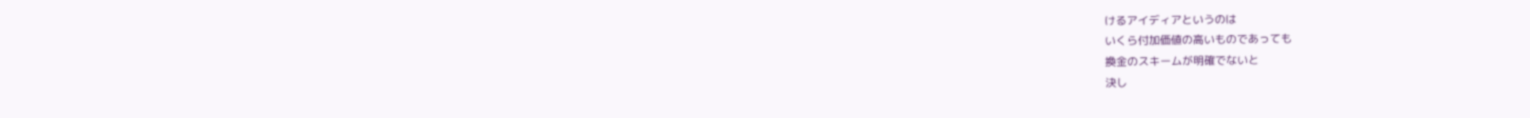けるアイディアというのは
いくら付加価値の高いものであっても
換金のスキームが明確でないと
決し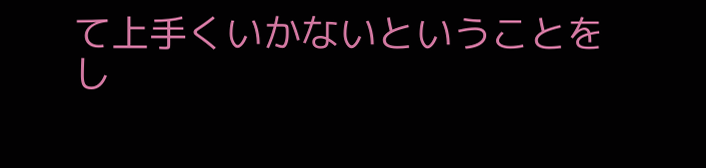て上手くいかないということを
し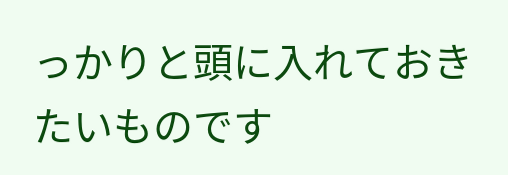っかりと頭に入れておきたいものです